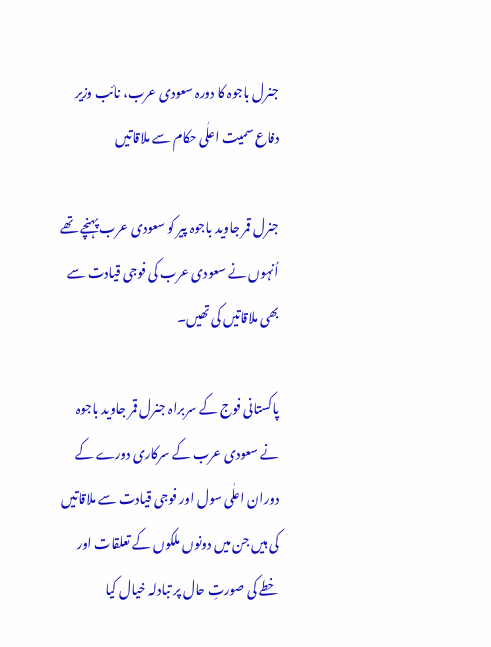جنرل باجوہ کا دورہ سعودی عرب، نائب وزیر دفاع سمیت اعلٰی حکام سے ملاقاتیں

جنرل قمر جاوید باجوہ پیر کو سعودی عرب پہنچے تھے اُنہوں نے سعودی عرب کی فوجی قیادت سے بھی ملاقاتیں کی تھیں۔

پاکستانی فوج کے سربراہ جنرل قمر جاوید باجوہ نے سعودی عرب کے سرکاری دورے کے دوران اعلٰی سول اور فوجی قیادت سے ملاقاتیں کی ہیں جن میں دونوں ملکوں کے تعلقات اور خطے کی صورتِ حال پر تبادلہ خیال کیا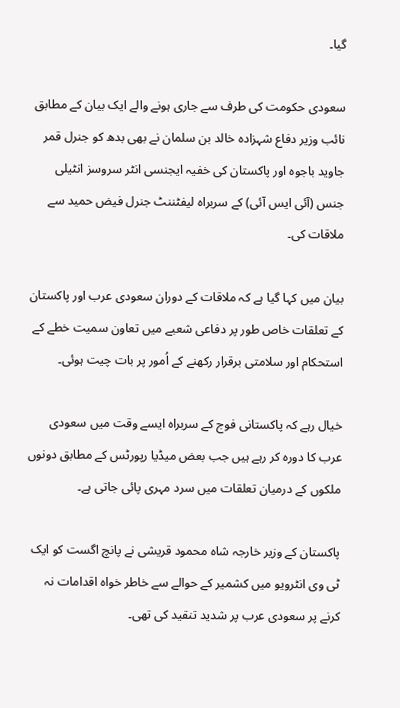گیا۔

سعودی حکومت کی طرف سے جاری ہونے والے ایک بیان کے مطابق نائب وزیر دفاع شہزادہ خالد بن سلمان نے بھی بدھ کو جنرل قمر جاوید باجوہ اور پاکستان کی خفیہ ایجنسی انٹر سروسز انٹیلی جنس (آئی ایس آئی) کے سربراہ لیفٹننٹ جنرل فیض حمید سے ملاقات کی۔

بیان میں کہا گیا ہے کہ ملاقات کے دوران سعودی عرب اور پاکستان کے تعلقات خاص طور پر دفاعی شعبے میں تعاون سمیت خطے کے استحکام اور سلامتی برقرار رکھنے کے اُمور پر بات چیت ہوئی۔

خیال رہے کہ پاکستانی فوج کے سربراہ ایسے وقت میں سعودی عرب کا دورہ کر رہے ہیں جب بعض میڈیا رپورٹس کے مطابق دونوں ملکوں کے درمیان تعلقات میں سرد مہری پائی جاتی ہے۔

پاکستان کے وزیر خارجہ شاہ محمود قریشی نے پانچ اگست کو ایک ٹی وی انٹرویو میں کشمیر کے حوالے سے خاطر خواہ اقدامات نہ کرنے پر سعودی عرب پر شدید تنقید کی تھی۔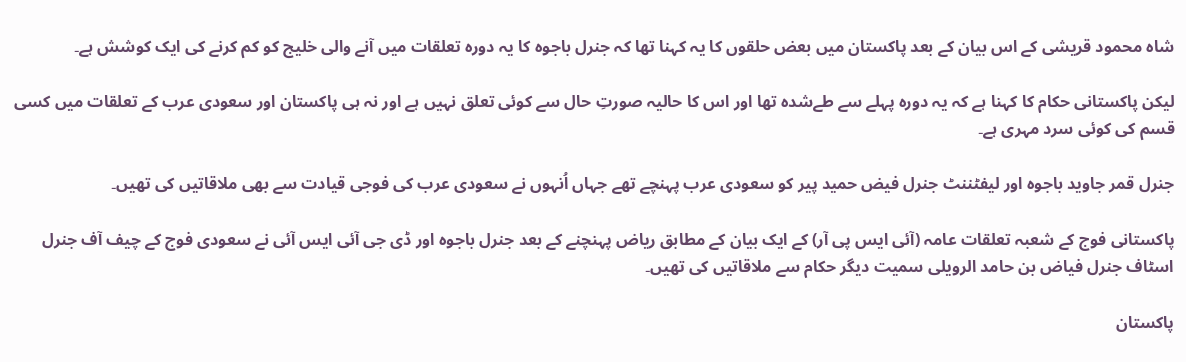شاہ محمود قریشی کے اس بیان کے بعد پاکستان میں بعض حلقوں کا یہ کہنا تھا کہ جنرل باجوہ کا یہ دورہ تعلقات میں آنے والی خلیج کو کم کرنے کی ایک کوشش ہے۔

لیکن پاکستانی حکام کا کہنا ہے کہ یہ دورہ پہلے سے طےشدہ تھا اور اس کا حالیہ صورتِ حال سے کوئی تعلق نہیں ہے اور نہ ہی پاکستان اور سعودی عرب کے تعلقات میں کسی قسم کی کوئی سرد مہری ہے۔

جنرل قمر جاوید باجوہ اور لیفٹننٹ جنرل فیض حمید پیر کو سعودی عرب پہنچے تھے جہاں اُنہوں نے سعودی عرب کی فوجی قیادت سے بھی ملاقاتیں کی تھیں۔

پاکستانی فوج کے شعبہ تعلقات عامہ (آئی ایس پی آر) کے ایک بیان کے مطابق ریاض پہنچنے کے بعد جنرل باجوہ اور ڈی جی آئی ایس آئی نے سعودی فوج کے چیف آف جنرل اسٹاف جنرل فیاض بن حامد الرویلی سمیت دیگر حکام سے ملاقاتیں کی تھیں۔

پاکستان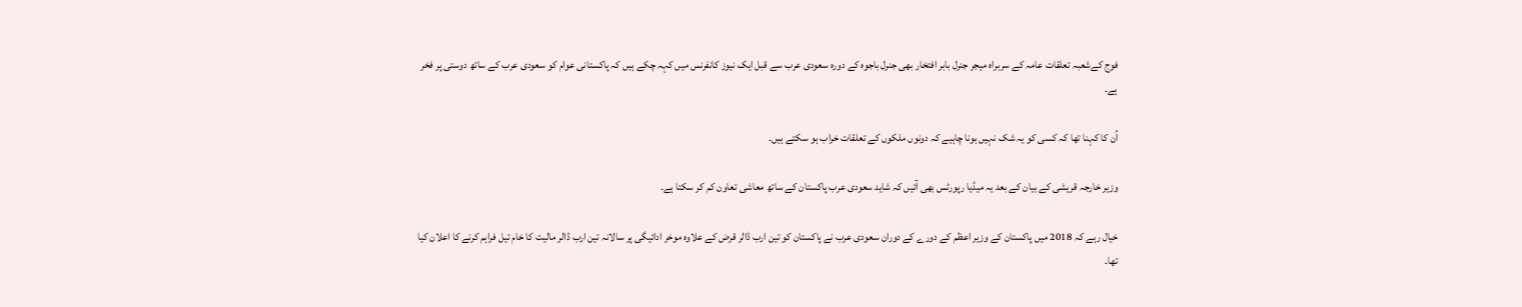فوج کےشعبہ تعلقات عامہ کے سربراہ میجر جنرل بابر افتخار بھی جنرل باجوہ کے دورہ سعودی عرب سے قبل ایک نیوز کانفرنس میں کہہ چکے ہیں کہ پاکستانی عوام کو سعودی عرب کے ساتھ دوستی پر فخر ہے۔

اُن کا کہنا تھا کہ کسی کو یہ شک نہیں ہونا چاہیے کہ دونوں ملکوں کے تعلقات خراب ہو سکتے ہیں۔

وزیر خارجہ قریشی کے بیان کے بعد یہ میڈیا رپورٹس بھی آئیں کہ شاید سعودی عرب پاکستان کے ساتھ معاشی تعاون کم کر سکتا ہے۔

خیال رہے کہ 2018 میں پاکستان کے وزیر اعظم کے دورے کے دوران سعودی عرب نے پاکستان کو تین ارب ڈالر قرض کے علاوہ موخر ادائیگی پر سالانہ تین ارب ڈالر مالیت کا خام تیل فراہم کرنے کا اعلان کیا تھا۔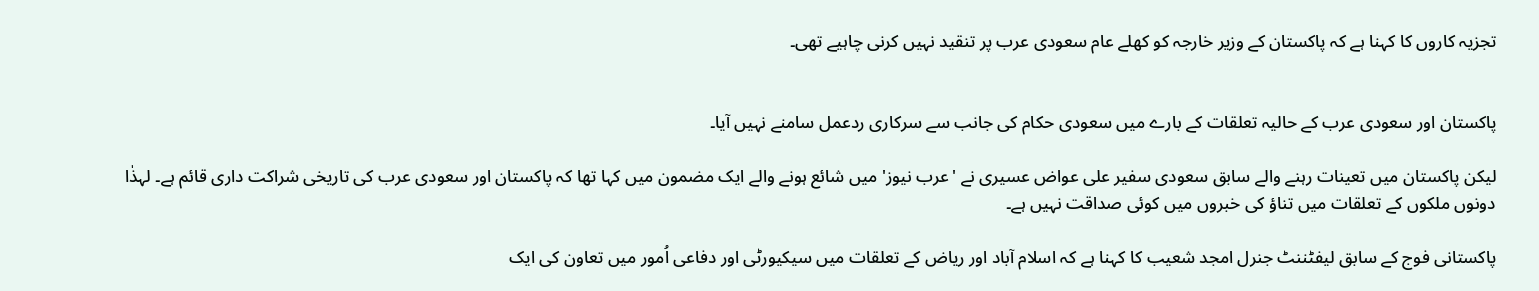تجزیہ کاروں کا کہنا ہے کہ پاکستان کے وزیر خارجہ کو کھلے عام سعودی عرب پر تنقید نہیں کرنی چاہیے تھی۔


پاکستان اور سعودی عرب کے حالیہ تعلقات کے بارے میں سعودی حکام کی جانب سے سرکاری ردعمل سامنے نہیں آیا۔

لیکن پاکستان میں تعینات رہنے والے سابق سعودی سفیر علی عواض عسیری نے 'عرب نیوز' میں شائع ہونے والے ایک مضمون میں کہا تھا کہ پاکستان اور سعودی عرب کی تاریخی شراکت داری قائم ہے۔ لہذٰا دونوں ملکوں کے تعلقات میں تناؤ کی خبروں میں کوئی صداقت نہیں ہے۔

پاکستانی فوج کے سابق لیفٹننٹ جنرل امجد شعیب کا کہنا ہے کہ اسلام آباد اور ریاض کے تعلقات میں سیکیورٹی اور دفاعی اُمور میں تعاون کی ایک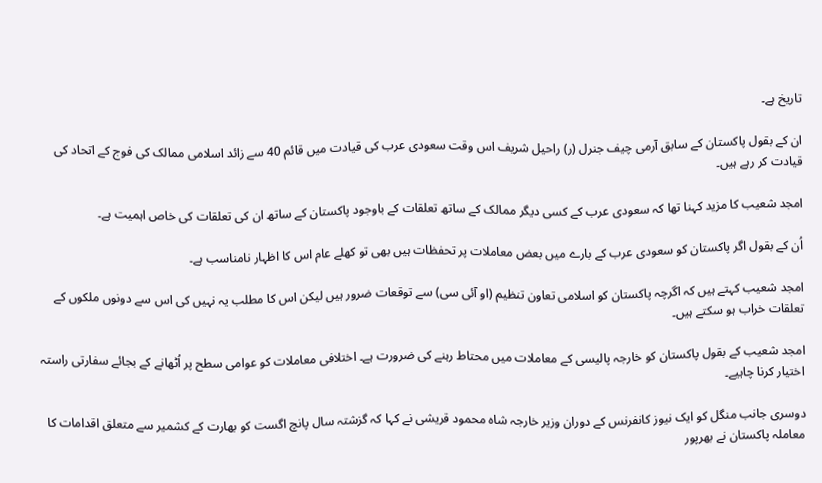تاریخ ہے۔

ان کے بقول پاکستان کے سابق آرمی چیف جنرل (ر) راحیل شریف اس وقت سعودی عرب کی قیادت میں قائم 40 سے زائد اسلامی ممالک کی فوج کے اتحاد کی قیادت کر رہے ہیں۔

امجد شعیب کا مزید کہنا تھا کہ سعودی عرب کے کسی دیگر ممالک کے ساتھ تعلقات کے باوجود پاکستان کے ساتھ ان کی تعلقات کی خاص اہمیت ہے۔

اُن کے بقول اگر پاکستان کو سعودی عرب کے بارے میں بعض معاملات پر تحفظات ہیں بھی تو کھلے عام اس کا اظہار نامناسب ہے۔

امجد شعیب کہتے ہیں کہ اگرچہ پاکستان کو اسلامی تعاون تنظیم (او آئی سی) سے توقعات ضرور ہیں لیکن اس کا مطلب یہ نہیں کی اس سے دونوں ملکوں کے تعلقات خراب ہو سکتے ہیں۔

امجد شعیب کے بقول پاکستان کو خارجہ پالیسی کے معاملات میں محتاط رہنے کی ضرورت ہے۔ اختلافی معاملات کو عوامی سطح پر اُٹھانے کے بجائے سفارتی راستہ اختیار کرنا چاہیے۔

دوسری جانب منگل کو ایک نیوز کانفرنس کے دوران وزیر خارجہ شاہ محمود قریشی نے کہا کہ گزشتہ سال پانچ اگست کو بھارت کے کشمیر سے متعلق اقدامات کا معاملہ پاکستان نے بھرپور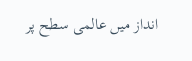انداز میں عالمی سطح پر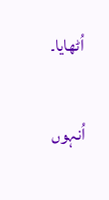اُٹھایا۔

اُنہوں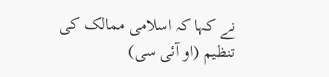نے کہا کہ اسلامی ممالک کی تنظیم (او آئی سی)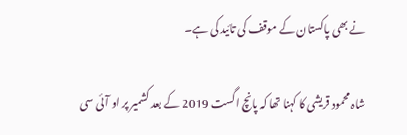نے بھی پاکستان کے موقف کی تائید کی ہے۔

شاہ محمود قریشی کا کہنا تھا کہ پانچ اگست 2019 کے بعد کشمیر پر او آئی سی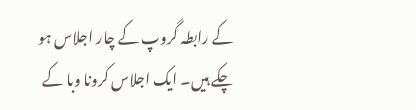کے رابطہ گروپ کے چار اجلاس ہو چکے ہیں۔ ایک اجلاس کرونا وبا کے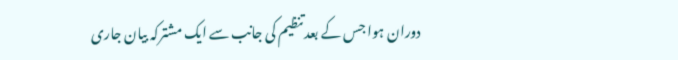دوران ہوا جس کے بعد تنظیم کی جانب سے ایک مشترکہ بیان جاری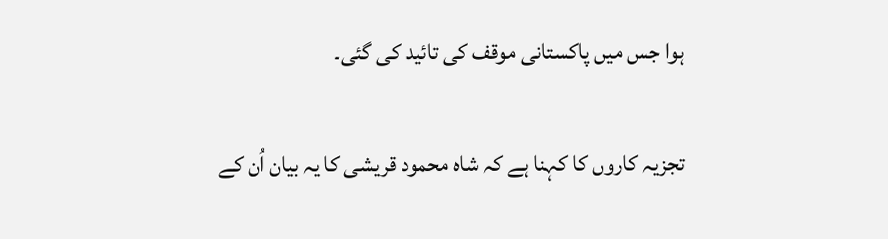ہوا جس میں پاکستانی موقف کی تائید کی گئی۔

تجزیہ کاروں کا کہنا ہے کہ شاہ محمود قریشی کا یہ بیان اُن کے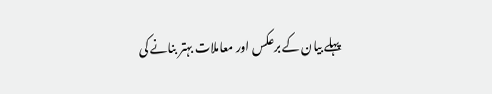پہلے بیان کے برعکس اور معاملات بہتر بنانے کی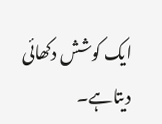ایک کوشش دکھائی دیتاہے۔